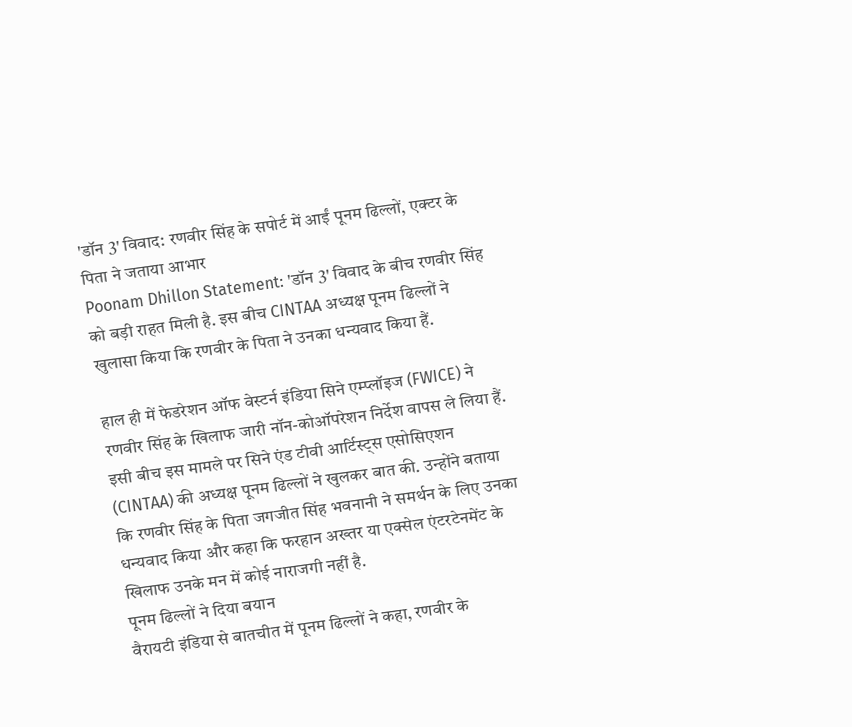'डॉन 3' विवाद: रणवीर सिंह के सपोर्ट में आईं पूनम ढिल्लों, एक्टर के पिता ने जताया आभार
Poonam Dhillon Statement: 'डॉन 3' विवाद के बीच रणवीर सिंह को बड़ी राहत मिली है. इस बीच CINTAA अध्यक्ष पूनम ढिल्लों ने खुलासा किया कि रणवीर के पिता ने उनका धन्यवाद किया हैं.

हाल ही में फेडरेशन ऑफ वेस्टर्न इंडिया सिने एम्प्लॉइज (FWICE) ने रणवीर सिंह के खिलाफ जारी नॉन-कोऑपरेशन निर्देश वापस ले लिया हैं. इसी बीच इस मामले पर सिने एंड टीवी आर्टिस्ट्स एसोसिएशन (CINTAA) की अध्यक्ष पूनम ढिल्लों ने खुलकर बात की. उन्होंने बताया कि रणवीर सिंह के पिता जगजीत सिंह भवनानी ने समर्थन के लिए उनका धन्यवाद किया और कहा कि फरहान अख्तर या एक्सेल एंटरटेनमेंट के खिलाफ उनके मन में कोई नाराजगी नहीं है.
पूनम ढिल्लों ने दिया बयान
वैरायटी इंडिया से बातचीत में पूनम ढिल्लों ने कहा, रणवीर के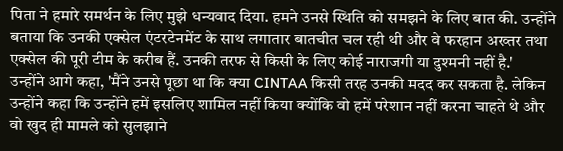पिता ने हमारे समर्थन के लिए मुझे धन्यवाद दिया. हमने उनसे स्थिति को समझने के लिए बात की. उन्होंने बताया कि उनकी एक्सेल एंटरटेनमेंट के साथ लगातार बातचीत चल रही थी और वे फरहान अख्तर तथा एक्सेल की पूरी टीम के करीब हैं. उनकी तरफ से किसी के लिए कोई नाराजगी या दुश्मनी नहीं है.'
उन्होंने आगे कहा, 'मैंने उनसे पूछा था कि क्या CINTAA किसी तरह उनकी मदद कर सकता है. लेकिन उन्होंने कहा कि उन्होंने हमें इसलिए शामिल नहीं किया क्योंकि वो हमें परेशान नहीं करना चाहते थे और वो खुद ही मामले को सुलझाने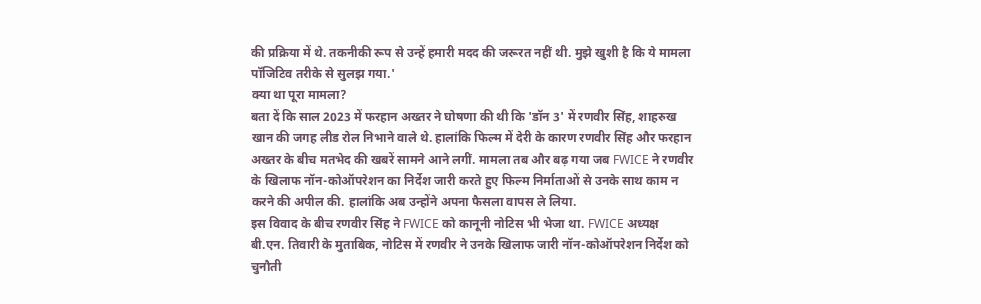की प्रक्रिया में थे. तकनीकी रूप से उन्हें हमारी मदद की जरूरत नहीं थी. मुझे खुशी है कि ये मामला पॉजिटिव तरीके से सुलझ गया.'
क्या था पूरा मामला?
बता दें कि साल 2023 में फरहान अख्तर ने घोषणा की थी कि 'डॉन 3' में रणवीर सिंह, शाहरुख खान की जगह लीड रोल निभाने वाले थे. हालांकि फिल्म में देरी के कारण रणवीर सिंह और फरहान अख्तर के बीच मतभेद की खबरें सामने आने लगीं. मामला तब और बढ़ गया जब FWICE ने रणवीर के खिलाफ नॉन-कोऑपरेशन का निर्देश जारी करते हुए फिल्म निर्माताओं से उनके साथ काम न करने की अपील की. हालांकि अब उन्होंने अपना फैसला वापस ले लिया.
इस विवाद के बीच रणवीर सिंह ने FWICE को कानूनी नोटिस भी भेजा था. FWICE अध्यक्ष बी.एन. तिवारी के मुताबिक, नोटिस में रणवीर ने उनके खिलाफ जारी नॉन-कोऑपरेशन निर्देश को चुनौती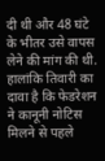दी थी और 48 घंटे के भीतर उसे वापस लेने की मांग की थी. हालांकि तिवारी का दावा है कि फेडरेशन ने कानूनी नोटिस मिलने से पहले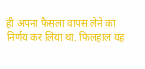ही अपना फैसला वापस लेने का निर्णय कर लिया था. फिलहाल यह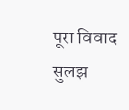पूरा विवाद सुलझ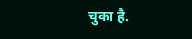चुका है.